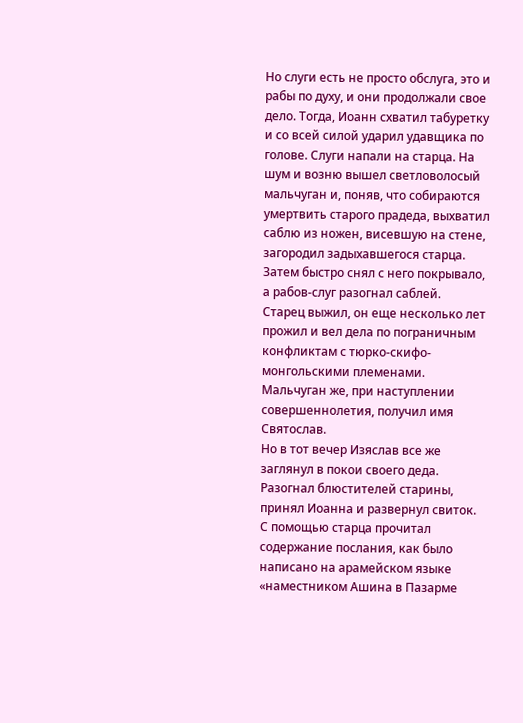Но слуги есть не просто обслуга, это и рабы по духу, и они продолжали свое дело. Тогда, Иоанн схватил табуретку и со всей силой ударил удавщика по голове. Слуги напали на старца. На шум и возню вышел светловолосый мальчуган и, поняв, что собираются умертвить старого прадеда, выхватил саблю из ножен, висевшую на стене, загородил задыхавшегося старца. Затем быстро снял с него покрывало, а рабов-слуг разогнал саблей.
Старец выжил, он еще несколько лет прожил и вел дела по пограничным конфликтам с тюрко-скифо-монгольскими племенами. Мальчуган же, при наступлении совершеннолетия, получил имя Святослав.
Но в тот вечер Изяслав все же заглянул в покои своего деда. Разогнал блюстителей старины, принял Иоанна и развернул свиток. С помощью старца прочитал содержание послания, как было написано на арамейском языке «наместником Ашина в Пазарме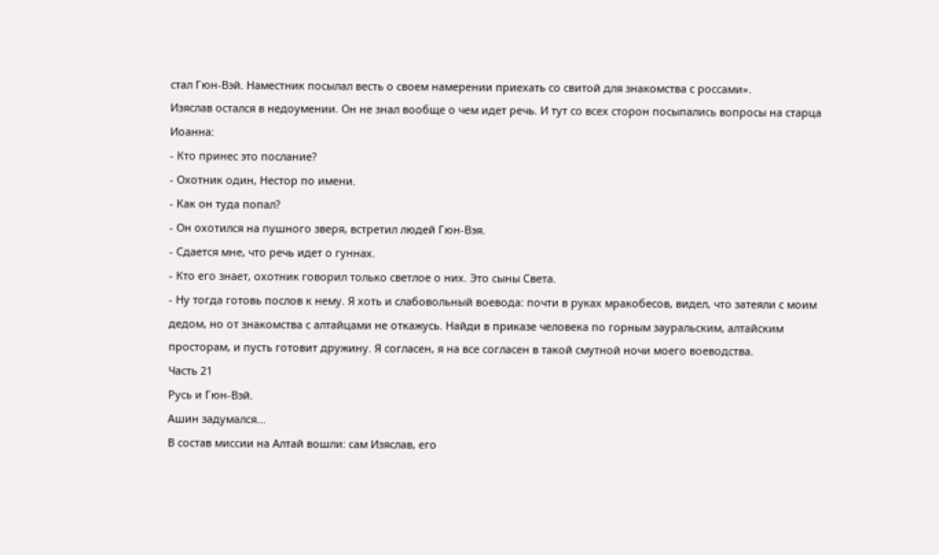стал Гюн-Вэй. Наместник посылал весть о своем намерении приехать со свитой для знакомства с россами».
Изяслав остался в недоумении. Он не знал вообще о чем идет речь. И тут со всех сторон посыпались вопросы на старца Иоанна:
- Кто принес это послание?
- Охотник один, Нестор по имени.
- Как он туда попал?
- Он охотился на пушного зверя, встретил людей Гюн-Вэя.
- Сдается мне, что речь идет о гуннах.
- Кто его знает, охотник говорил только светлое о них. Это сыны Света.
- Ну тогда готовь послов к нему. Я хоть и слабовольный воевода: почти в руках мракобесов, видел, что затеяли с моим дедом, но от знакомства с алтайцами не откажусь. Найди в приказе человека по горным зауральским, алтайским просторам, и пусть готовит дружину. Я согласен, я на все согласен в такой смутной ночи моего воеводства.
Часть 21
Русь и Гюн-Вэй.
Ашин задумался...
В состав миссии на Алтай вошли: сам Изяслав, его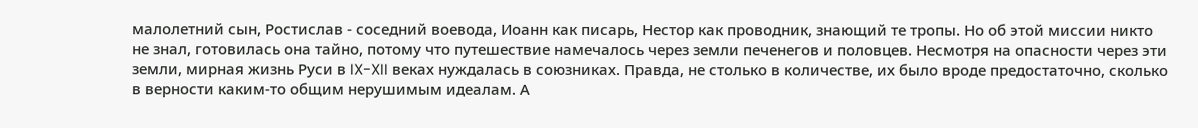малолетний сын, Ростислав - соседний воевода, Иоанн как писарь, Нестор как проводник, знающий те тропы. Но об этой миссии никто не знал, готовилась она тайно, потому что путешествие намечалось через земли печенегов и половцев. Несмотря на опасности через эти земли, мирная жизнь Руси в IX-XII веках нуждалась в союзниках. Правда, не столько в количестве, их было вроде предостаточно, сколько в верности каким-то общим нерушимым идеалам. А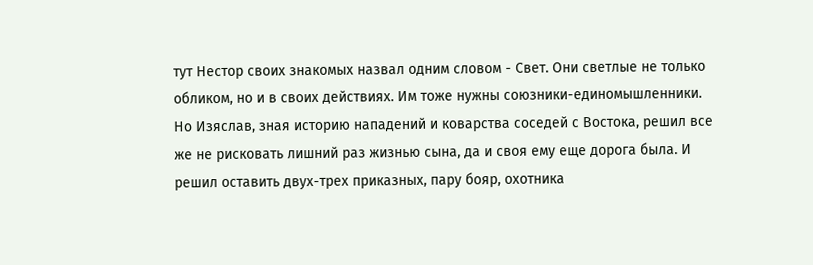тут Нестор своих знакомых назвал одним словом - Свет. Они светлые не только обликом, но и в своих действиях. Им тоже нужны союзники-единомышленники.
Но Изяслав, зная историю нападений и коварства соседей с Востока, решил все же не рисковать лишний раз жизнью сына, да и своя ему еще дорога была. И решил оставить двух-трех приказных, пару бояр, охотника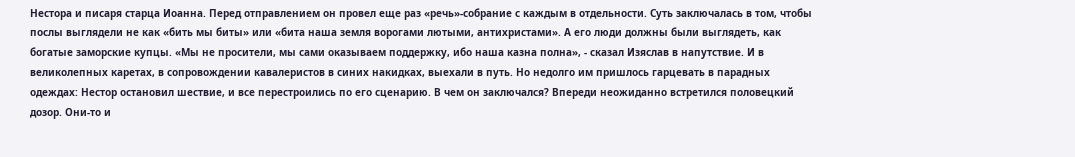Нестора и писаря старца Иоанна. Перед отправлением он провел еще раз «речь»-собрание с каждым в отдельности. Суть заключалась в том, чтобы послы выглядели не как «бить мы биты» или «бита наша земля ворогами лютыми, антихристами». А его люди должны были выглядеть, как богатые заморские купцы. «Мы не просители, мы сами оказываем поддержку, ибо наша казна полна», - сказал Изяслав в напутствие. И в великолепных каретах, в сопровождении кавалеристов в синих накидках, выехали в путь. Но недолго им пришлось гарцевать в парадных одеждах: Нестор остановил шествие, и все перестроились по его сценарию. В чем он заключался? Впереди неожиданно встретился половецкий дозор. Они-то и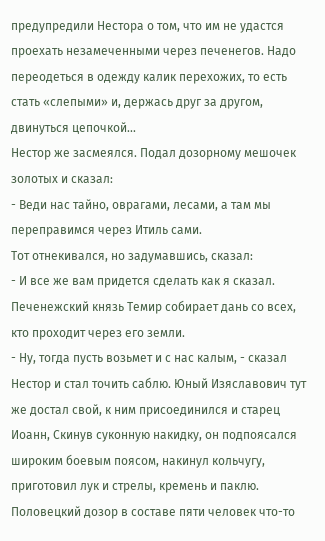предупредили Нестора о том, что им не удастся проехать незамеченными через печенегов. Надо переодеться в одежду калик перехожих, то есть стать «слепыми» и, держась друг за другом, двинуться цепочкой...
Нестор же засмеялся. Подал дозорному мешочек золотых и сказал:
- Веди нас тайно, оврагами, лесами, а там мы переправимся через Итиль сами.
Тот отнекивался, но задумавшись, сказал:
- И все же вам придется сделать как я сказал. Печенежский князь Темир собирает дань со всех, кто проходит через его земли.
- Ну, тогда пусть возьмет и с нас калым, - сказал Нестор и стал точить саблю. Юный Изяславович тут же достал свой, к ним присоединился и старец Иоанн, Скинув суконную накидку, он подпоясался широким боевым поясом, накинул кольчугу, приготовил лук и стрелы, кремень и паклю.
Половецкий дозор в составе пяти человек что-то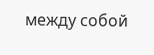между собой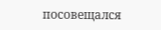посовещался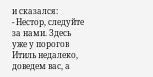и сказался:
- Нестор, следуйте за нами. Здесь уже у порогов Итиль недалеко, доведем вас, а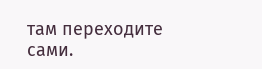там переходите сами.